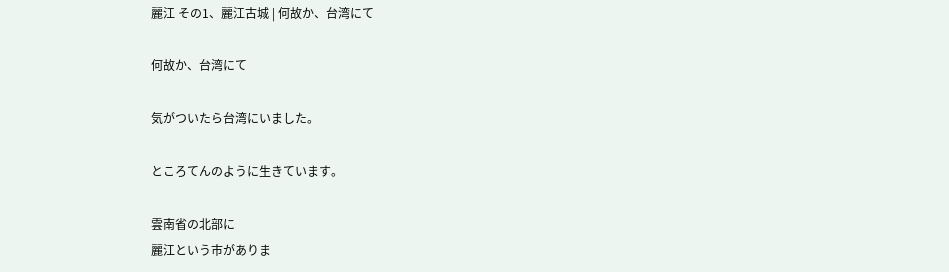麗江 その1、麗江古城 | 何故か、台湾にて

何故か、台湾にて

気がついたら台湾にいました。

ところてんのように生きています。

雲南省の北部に
麗江という市がありま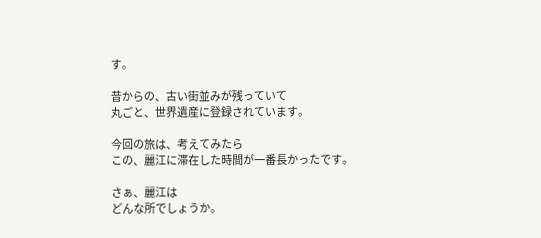す。

昔からの、古い街並みが残っていて
丸ごと、世界遺産に登録されています。

今回の旅は、考えてみたら
この、麗江に滞在した時間が一番長かったです。

さぁ、麗江は
どんな所でしょうか。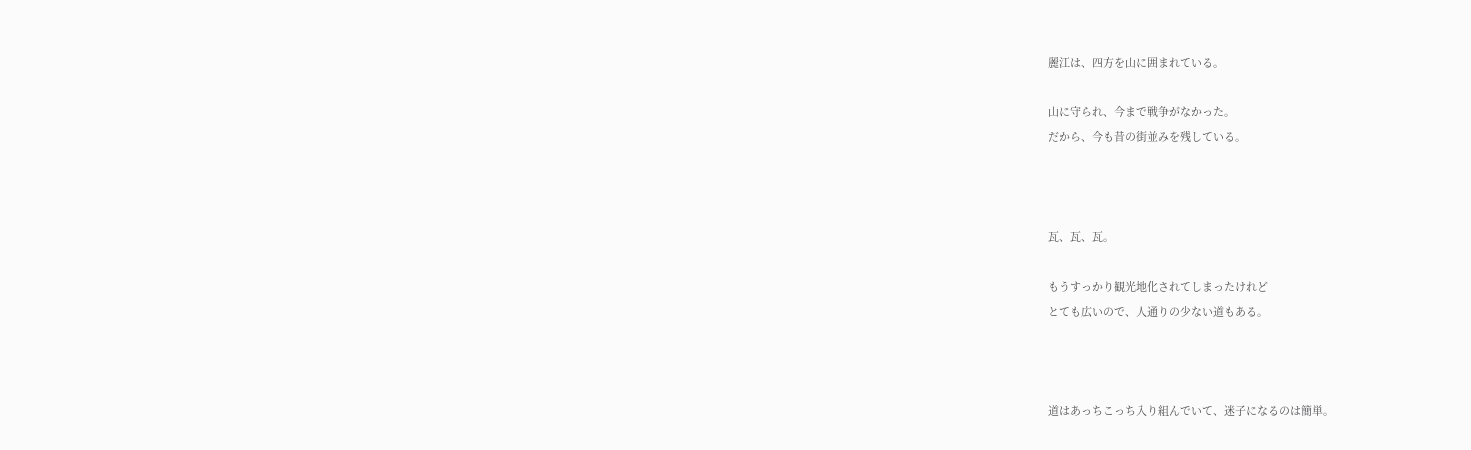麗江は、四方を山に囲まれている。

山に守られ、今まで戦争がなかった。
だから、今も昔の街並みを残している。



瓦、瓦、瓦。

もうすっかり観光地化されてしまったけれど
とても広いので、人通りの少ない道もある。



道はあっちこっち入り組んでいて、迷子になるのは簡単。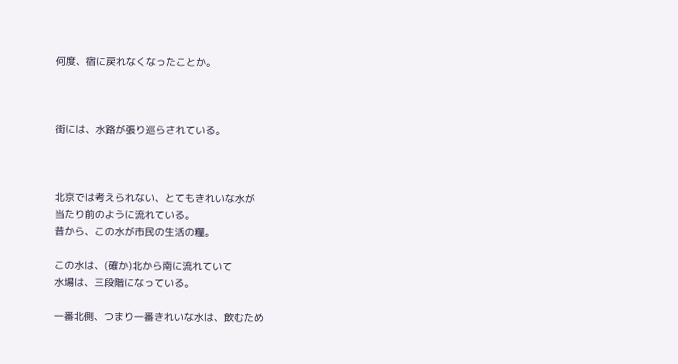何度、宿に戻れなくなったことか。



街には、水路が張り巡らされている。



北京では考えられない、とてもきれいな水が
当たり前のように流れている。
昔から、この水が市民の生活の糧。

この水は、(確か)北から南に流れていて
水場は、三段階になっている。

一番北側、つまり一番きれいな水は、飲むため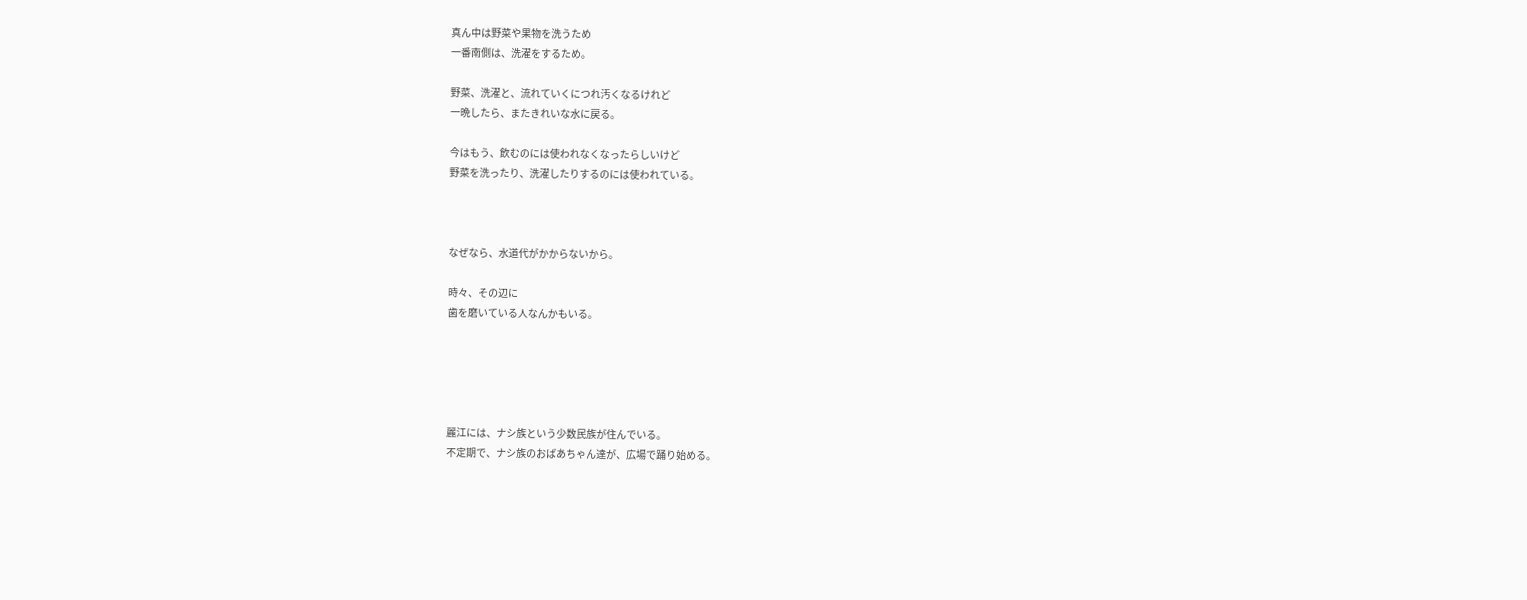真ん中は野菜や果物を洗うため
一番南側は、洗濯をするため。

野菜、洗濯と、流れていくにつれ汚くなるけれど
一晩したら、またきれいな水に戻る。

今はもう、飲むのには使われなくなったらしいけど
野菜を洗ったり、洗濯したりするのには使われている。



なぜなら、水道代がかからないから。

時々、その辺に
歯を磨いている人なんかもいる。





麗江には、ナシ族という少数民族が住んでいる。
不定期で、ナシ族のおばあちゃん達が、広場で踊り始める。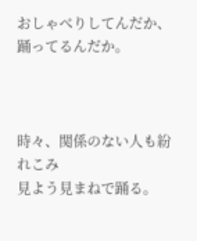おしゃべりしてんだか、踊ってるんだか。



時々、関係のない人も紛れこみ
見よう見まねで踊る。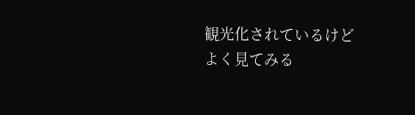観光化されているけど
よく見てみる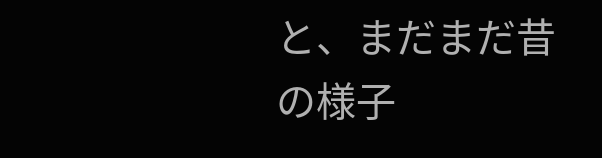と、まだまだ昔の様子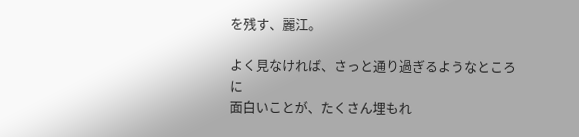を残す、麗江。

よく見なければ、さっと通り過ぎるようなところに
面白いことが、たくさん埋もれ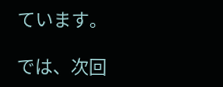ています。

では、次回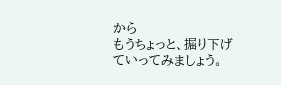から
もうちょっと、掘り下げていってみましょう。